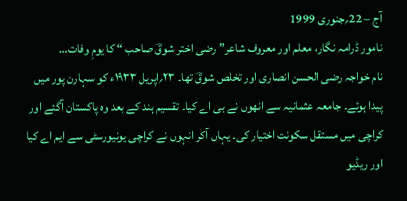آج – 22؍جنوری 1999
نامور ڈرامہ نگار، معلم اور معروف شاعر” رضی اختر شوقؔ صاحب “ کا یومِ وفات…
نام خواجہ رضی الحسن انصاری اور تخلص شوقؔ تھا۔ ۲۳؍اپریل ۱۹۳۳ء کو سہارن پور میں پیدا ہوئے۔ جامعہ عثمانیہ سے انھوں نے بی اے کیا۔ تقسیم ہند کے بعد وہ پاکستان آگئے اور کراچی میں مستقل سکونت اختیار کی۔ یہاں آکر انہوں نے کراچی یونیورسٹی سے ایم اے کیا اور ریڈیو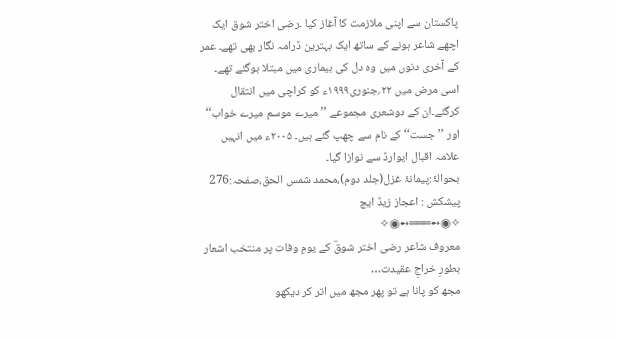پاکستان سے اپنی ملازمت کا آغاز کیا ۔رضی اختر شوق ایک اچھے شاعر ہونے کے ساتھ ایک بہترین ڈرامہ نگار بھی تھے۔ عمر کے آخری دنوں میں وہ دل کی بیماری میں مبتلا ہوگئے تھے۔ اسی مرض میں ۲۲؍جنوری۱۹۹۹ء کو کراچی میں انتقال کرگئے۔ان کے دوشعری مجموعے ’’میرے موسم میرے خواب‘‘ اور ’’جست‘‘ کے نام سے چھپ گئے ہیں۔ ۲۰۰۵ء میں انہیں علامہ اقبال ایوارڈ سے نوازا گیا۔
بحوالۂ:پیمانۂ غزل(جلد دوم)،محمد شمس الحق،صفحہ:276
پیشکش : اعجاز زیڈ ایچ
✧◉➻═══➻◉✧
معروف شاعر رضی اختر شوقؔ کے یومِ وفات پر منتخب اشعار بطورِ خراجِ عقیدت…
مجھ کو پانا ہے تو پھر مجھ میں اتر کر دیکھو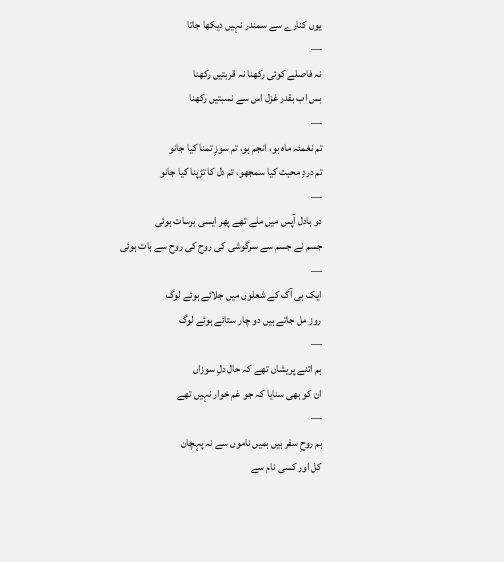یوں کنارے سے سمندر نہیں دیکھا جاتا
—
نہ فاصلے کوئی رکھنا نہ قربتیں رکھنا
بس اب بقدر غزل اس سے نسبتیں رکھنا
—
تم نغمئہ ماہ ہو، انجم ہو، تم سوزِ تمنا کیا جانو
تم دردِ محبت کیا سمجھو، تم دل کا تڑپنا کیا جانو
—
دو بادل آپس میں ملے تھے پھر ایسی برسات ہوئی
جسم نے جسم سے سرگوشی کی روح کی روح سے بات ہوئی
—
ایک ہی آگ کے شعلوں میں جلائے ہوئے لوگ
روز مل جاتے ہیں دو چار ستائے ہوئے لوگ
—
ہم اتنے پریشاں تھے کہ حال دلِ سوزاں
ان کو بھی سنایا کہ جو غم خوار نہیں تھے
—
ہم روحِ سفر ہیں ہمیں ناموں سے نہ پہچان
کل اور کسی نام سے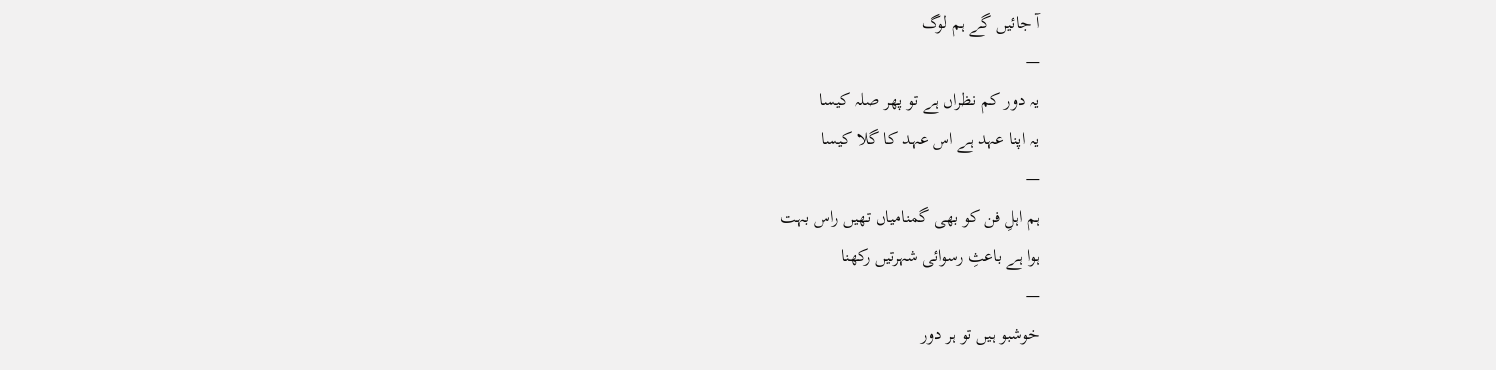آ جائیں گے ہم لوگ
—
یہ دور کم نظراں ہے تو پھر صلہ کیسا
یہ اپنا عہد ہے اس عہد کا گلا کیسا
—
ہم اہلِ فن کو بھی گمنامیاں تھیں راس بہت
ہوا ہے باعثِ رسوائی شہرتیں رکھنا
—
خوشبو ہیں تو ہر دور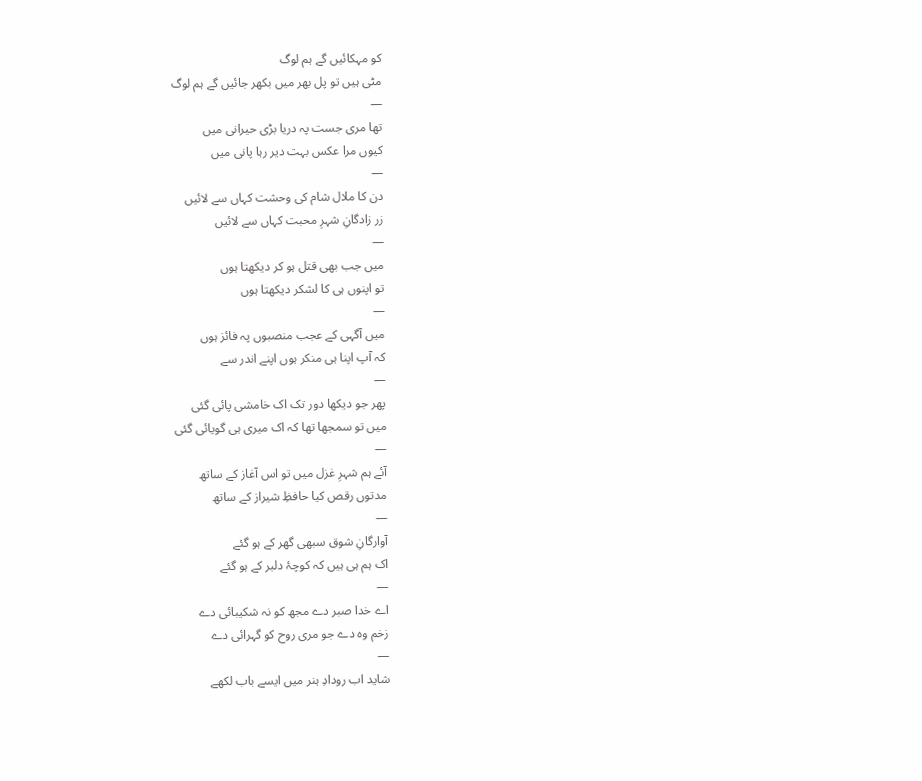کو مہکائیں گے ہم لوگ
مٹی ہیں تو پل بھر میں بکھر جائیں گے ہم لوگ
—
تھا مری جست پہ دریا بڑی حیرانی میں
کیوں مرا عکس بہت دیر رہا پانی میں
—
دن کا ملال شام کی وحشت کہاں سے لائیں
زر زادگانِ شہرِ محبت کہاں سے لائیں
—
میں جب بھی قتل ہو کر دیکھتا ہوں
تو اپنوں ہی کا لشکر دیکھتا ہوں
—
میں آگہی کے عجب منصبوں پہ فائز ہوں
کہ آپ اپنا ہی منکر ہوں اپنے اندر سے
—
پھر جو دیکھا دور تک اک خامشی پائی گئی
میں تو سمجھا تھا کہ اک میری ہی گویائی گئی
—
آئے ہم شہرِ غزل میں تو اس آغاز کے ساتھ
مدتوں رقص کیا حافظِ شیراز کے ساتھ
—
آوارگانِ شوق سبھی گھر کے ہو گئے
اک ہم ہی ہیں کہ کوچۂ دلبر کے ہو گئے
—
اے خدا صبر دے مجھ کو نہ شکیبائی دے
زخم وہ دے جو مری روح کو گہرائی دے
—
شاید اب رودادِ ہنر میں ایسے باب لکھے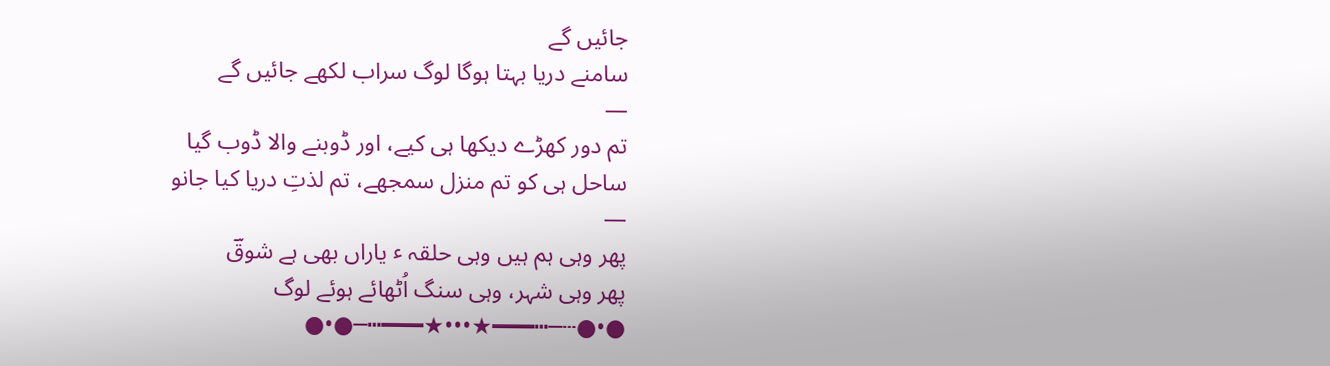جائیں گے
سامنے دریا بہتا ہوگا لوگ سراب لکھے جائیں گے
—
تم دور کھڑے دیکھا ہی کیے، اور ڈوبنے والا ڈوب گیا
ساحل ہی کو تم منزل سمجھے، تم لذتِ دریا کیا جانو
—
پھر وہی ہم ہیں وہی حلقہ ٴ یاراں بھی ہے شوقؔ
پھر وہی شہر، وہی سنگ اُٹھائے ہوئے لوگ
●•●┄─┅━━━★•••★━━━┅─●•●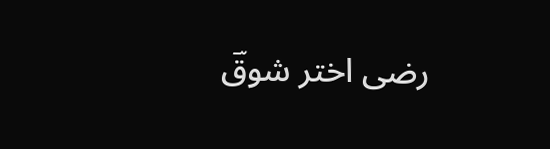رضی اختر شوقؔ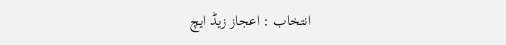انتخاب : اعجاز زیڈ ایچ